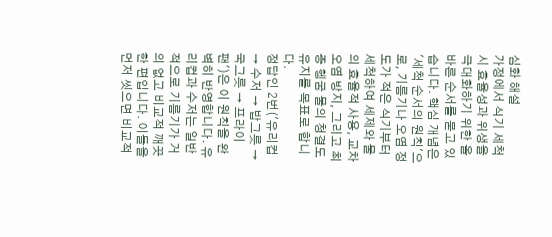심화 해설
가정에서 식기 세척 시 효율성과 위생을 극대화하기 위한 올바른 순서를 묻고 있습니다. 핵심 개념은 '세척 순서의 원칙'으로, 기름기나 오염 정도가 적은 식기부터 세척하여 세제와 물의 효율적 사용, 교차 오염 방지, 그리고 최종 헹굼 물의 청결도 유지를 목표로 합니다.
정답인 2번('유리컵 → 수저 → 밥그릇 → 국그릇 → 프라이팬')은 이 원칙을 완벽히 반영합니다. 유리컵과 수저는 일반적으로 기름기가 거의 없고 비교적 깨끗한 편입니다. 이들을 먼저 씻으면 비교적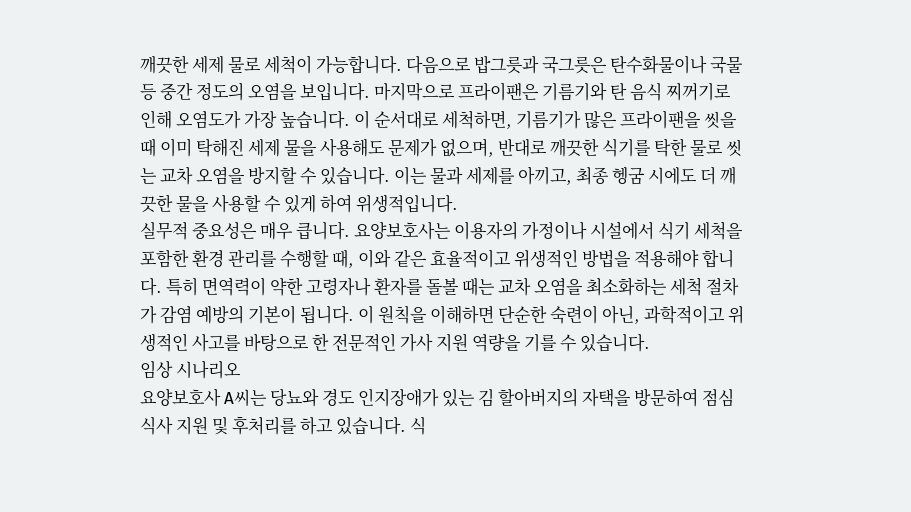깨끗한 세제 물로 세척이 가능합니다. 다음으로 밥그릇과 국그릇은 탄수화물이나 국물 등 중간 정도의 오염을 보입니다. 마지막으로 프라이팬은 기름기와 탄 음식 찌꺼기로 인해 오염도가 가장 높습니다. 이 순서대로 세척하면, 기름기가 많은 프라이팬을 씻을 때 이미 탁해진 세제 물을 사용해도 문제가 없으며, 반대로 깨끗한 식기를 탁한 물로 씻는 교차 오염을 방지할 수 있습니다. 이는 물과 세제를 아끼고, 최종 헹굼 시에도 더 깨끗한 물을 사용할 수 있게 하여 위생적입니다.
실무적 중요성은 매우 큽니다. 요양보호사는 이용자의 가정이나 시설에서 식기 세척을 포함한 환경 관리를 수행할 때, 이와 같은 효율적이고 위생적인 방법을 적용해야 합니다. 특히 면역력이 약한 고령자나 환자를 돌볼 때는 교차 오염을 최소화하는 세척 절차가 감염 예방의 기본이 됩니다. 이 원칙을 이해하면 단순한 숙련이 아닌, 과학적이고 위생적인 사고를 바탕으로 한 전문적인 가사 지원 역량을 기를 수 있습니다.
임상 시나리오
요양보호사 A씨는 당뇨와 경도 인지장애가 있는 김 할아버지의 자택을 방문하여 점심 식사 지원 및 후처리를 하고 있습니다. 식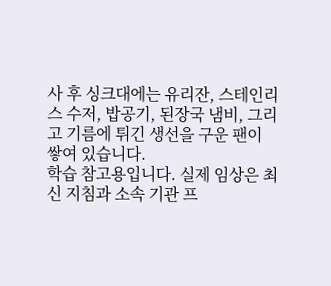사 후 싱크대에는 유리잔, 스테인리스 수저, 밥공기, 된장국 냄비, 그리고 기름에 튀긴 생선을 구운 팬이 쌓여 있습니다.
학습 참고용입니다. 실제 임상은 최신 지침과 소속 기관 프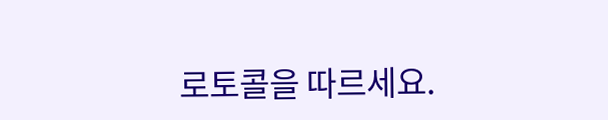로토콜을 따르세요.